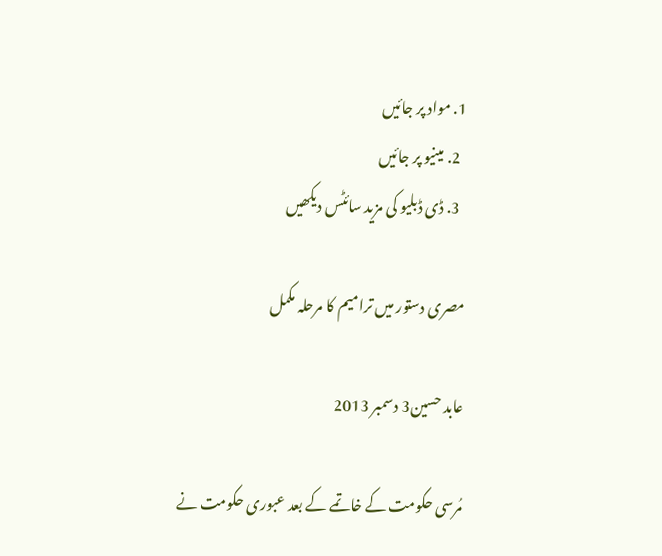1. مواد پر جائیں
  2. مینیو پر جائیں
  3. ڈی ڈبلیو کی مزید سائٹس دیکھیں

مصری دستور میں ترامیم کا مرحلہ مکمل

عابد حسین3 دسمبر 2013

مُرسی حکومت کے خاتمے کے بعد عبوری حکومت نے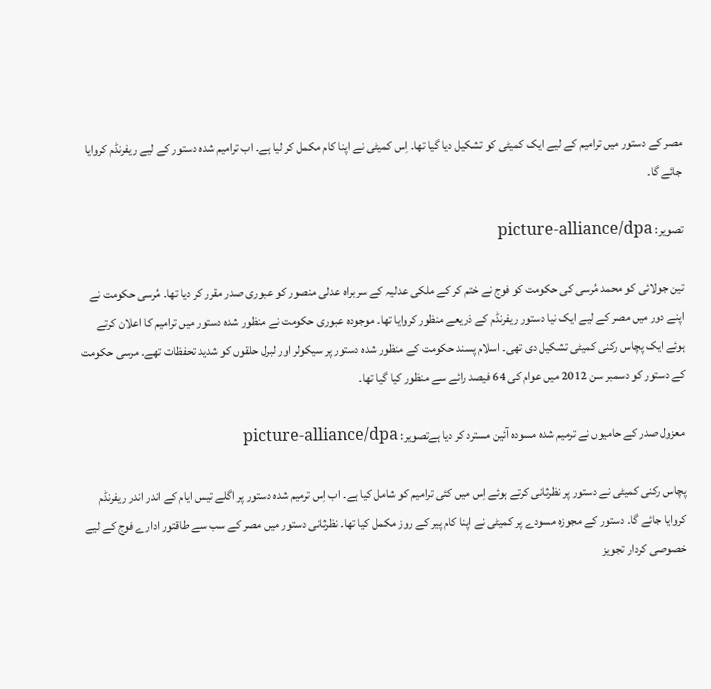مصر کے دستور میں ترامیم کے لیے ایک کمیٹی کو تشکیل دیا گیا تھا۔ اِس کمیٹی نے اپنا کام مکمل کر لیا ہے۔ اب ترامیم شدہ دستور کے لیے ریفرنڈم کروایا جائے گا۔

تصویر: picture-alliance/dpa

تین جولائی کو محمد مُرسی کی حکومت کو فوج نے ختم کر کے ملکی عدلیہ کے سربراہ عدلی منصور کو عبوری صدر مقرر کر دیا تھا۔ مُرسی حکومت نے اپنے دور میں مصر کے لیے ایک نیا دستور ریفرنڈم کے ذریعے منظور کروایا تھا۔ موجودہ عبوری حکومت نے منظور شدہ دستور میں ترامیم کا اعلان کرتے ہوئے ایک پچاس رکنی کمیٹی تشکیل دی تھی۔ اسلام پسند حکومت کے منظور شدہ دستور پر سیکولر اور لبرل حلقوں کو شدید تحفظات تھے۔ مرسی حکومت کے دستور کو دسمبر سن 2012 میں عوام کی 64 فیصد رائے سے منظور کیا گیا تھا۔

معزول صدر کے حامیوں نے ترمیم شدہ مسودہ آئین مسترد کر دیا ہےتصویر: picture-alliance/dpa

پچاس رکنی کمیٹی نے دستور پر نظرثانی کرتے ہوئے اِس میں کئی ترامیم کو شامل کیا ہے۔ اب اِس ترمیم شدہ دستور پر اگلے تیس ایام کے اندر اندر ریفرنڈم کروایا جائے گا۔ دستور کے مجوزہ مسودے پر کمیٹی نے اپنا کام پیر کے روز مکمل کیا تھا۔ نظرثانی دستور میں مصر کے سب سے طاقتور ادارے فوج کے لیے خصوصی کردار تجویز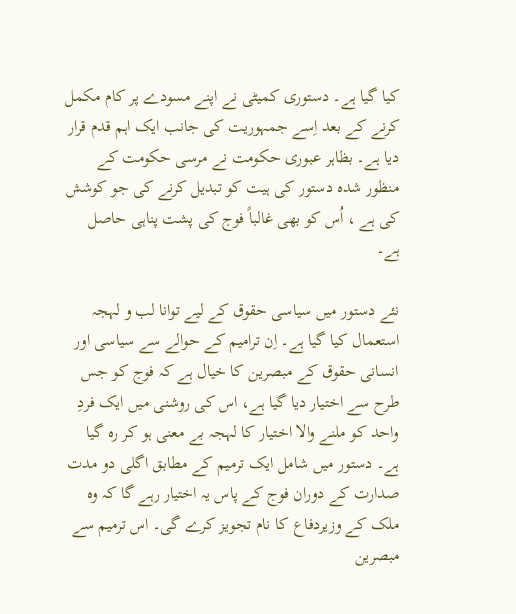کیا گیا ہے۔ دستوری کمیٹی نے اپنے مسودے پر کام مکمل کرنے کے بعد اِسے جمہوریت کی جانب ایک اہم قدم قرار دیا ہے۔ بظاہر عبوری حکومت نے مرسی حکومت کے منظور شدہ دستور کی ہیت کو تبدیل کرنے کی جو کوشش کی ہے ، اُس کو بھی غالباً فوج کی پشت پناہی حاصل ہے۔

نئے دستور میں سیاسی حقوق کے لیے توانا لب و لہجہ استعمال کیا گیا ہے۔ اِن ترامیم کے حوالے سے سیاسی اور انسانی حقوق کے مبصرین کا خیال ہے کہ فوج کو جس طرح سے اختیار دیا گیا ہے، اس کی روشنی میں ایک فردِ واحد کو ملنے والا اختیار کا لہجہ بے معنی ہو کر رہ گیا ہے۔ دستور میں شامل ایک ترمیم کے مطابق اگلی دو مدت صدارت کے دوران فوج کے پاس یہ اختیار رہے گا کہ وہ ملک کے وزیردفاع کا نام تجویز کرے گی۔ اس ترمیم سے مبصرین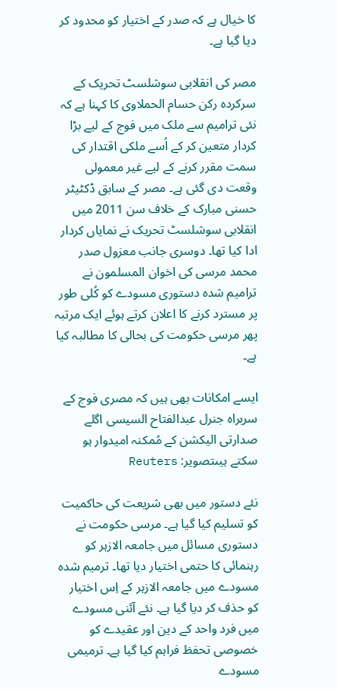کا خیال ہے کہ صدر کے اختیار کو محدود کر دیا گیا ہے۔

مصر کی انقلابی سوشلسٹ تحریک کے سرکردہ رکن حسام الحملاوی کا کہنا ہے کہ نئی ترامیم سے ملک میں فوج کے لیے بڑا کردار متعین کر کے اُسے ملکی اقتدار کی سمت مقرر کرنے کے لیے غیر معمولی وقعت دی گئی ہے۔ مصر کے سابق ڈکٹیٹر حسنی مبارک کے خلاف سن 2011 میں انقلابی سوشلسٹ تحریک نے نمایاں کردار ادا کیا تھا۔ دوسری جانب معزول صدر محمد مرسی کی اخوان المسلمون نے ترامیم شدہ دستوری مسودے کو کُلی طور پر مسترد کرنے کا اعلان کرتے ہوئے ایک مرتبہ پھر مرسی حکومت کی بحالی کا مطالبہ کیا ہے۔

ایسے امکانات بھی ہیں کہ مصری فوج کے سربراہ جنرل عبدالفتاح السیسی اگلے صدارتی الیکشن کے مُمکنہ امیدوار ہو سکتے ہیںتصویر: Reuters

نئے دستور میں بھی شریعت کی حاکمیت کو تسلیم کیا گیا ہے۔ مرسی حکومت نے دستوری مسائل میں جامعہ الازہر کو رہنمائی کا حتمی اختیار دیا تھا۔ ترمیم شدہ مسودے میں جامعہ الازہر کے اِس اختیار کو حذف کر دیا گیا ہے۔ نئے آئنی مسودے میں فرد واحد کے دین اور عقیدے کو خصوصی تحفظ فراہم کیا گیا ہے۔ ترمیمی مسودے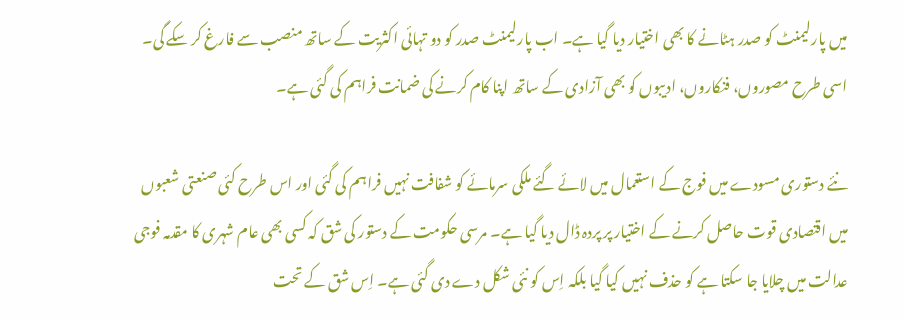میں پارلیمنٹ کو صدر ہٹانے کا بھی اختیار دیا گیا ہے۔ اب پارلیمنٹ صدر کو دو تہائی اکثریت کے ساتھ منصب سے فارغ کر سکے گی۔ اسی طرح مصوروں، فنکاروں، ادیبوں کو بھی آزادی کے ساتھ اپنا کام کرنے کی ضمانت فراہم کی گئی ہے۔

نئے دستوری مسودے میں فوج کے استعمال میں لائے گئے ملکی سرمائے کو شفافت نہیں فراہم کی گئی اور اس طرح کئی صنعتی شعبوں میں اقتصادی قوت حاصل کرنے کے اختیار پر پردہ ڈال دیا گیا ہے۔ مرسی حکومت کے دستور کی شق کہ کسی بھی عام شہری کا مقدمہ فوجی عدالت میں چلایا جا سکتا ہے کو حذف نہیں کیا گیا بلکہ اِس کو نئی شکل دے دی گئی ہے۔ اِس شق کے تحت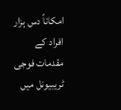امکاناً دس ہزار افراد کے مقدمات فوجی ٹریبیونل میں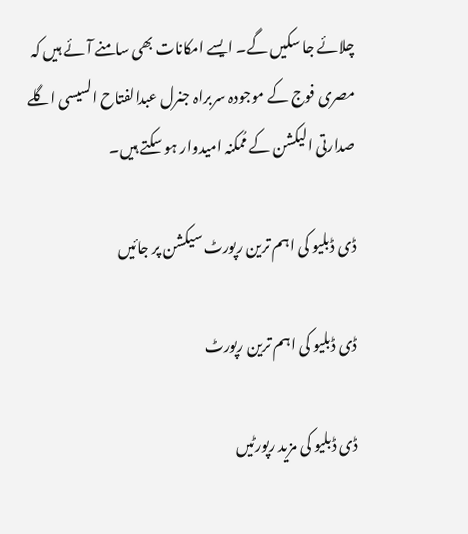چلائے جا سکیں گے۔ ایسے امکانات بھی سامنے آئے ہیں کہ مصری فوج کے موجودہ سربراہ جنرل عبدالفتاح السیسی اگلے صدارتی الیکشن کے مُمکنہ امیدوار ہو سکتے ہیں۔

ڈی ڈبلیو کی اہم ترین رپورٹ سیکشن پر جائیں

ڈی ڈبلیو کی اہم ترین رپورٹ

ڈی ڈبلیو کی مزید رپورٹیں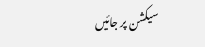سیکشن پر جائیں